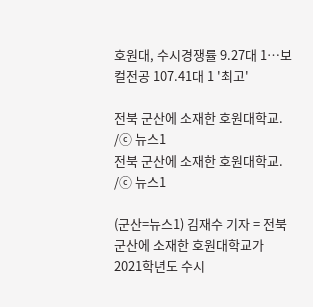호원대, 수시경쟁률 9.27대 1…보컬전공 107.41대 1 '최고'

전북 군산에 소재한 호원대학교. /ⓒ 뉴스1
전북 군산에 소재한 호원대학교. /ⓒ 뉴스1

(군산=뉴스1) 김재수 기자 = 전북 군산에 소재한 호원대학교가 2021학년도 수시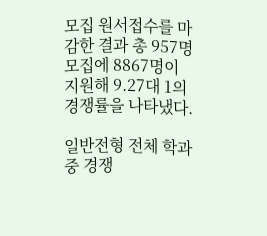모집 원서접수를 마감한 결과 총 957명 모집에 8867명이 지원해 9.27대 1의 경쟁률을 나타냈다.

일반전형 전체 학과 중 경쟁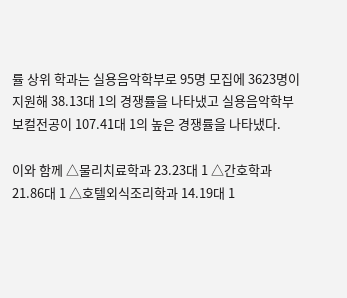률 상위 학과는 실용음악학부로 95명 모집에 3623명이 지원해 38.13대 1의 경쟁률을 나타냈고 실용음악학부 보컬전공이 107.41대 1의 높은 경쟁률을 나타냈다.

이와 함께 △물리치료학과 23.23대 1 △간호학과 21.86대 1 △호텔외식조리학과 14.19대 1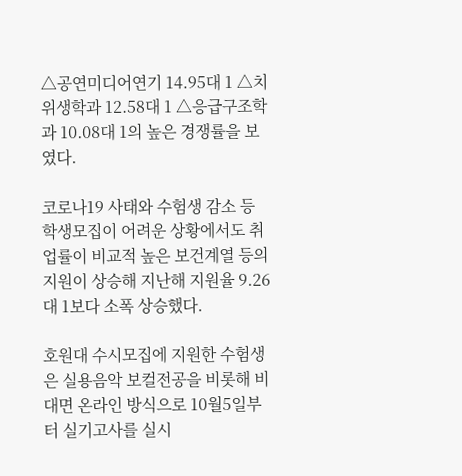△공연미디어연기 14.95대 1 △치위생학과 12.58대 1 △응급구조학과 10.08대 1의 높은 경쟁률을 보였다.

코로나19 사태와 수험생 감소 등 학생모집이 어려운 상황에서도 취업률이 비교적 높은 보건계열 등의 지원이 상승해 지난해 지원율 9.26대 1보다 소폭 상승했다.

호원대 수시모집에 지원한 수험생은 실용음악 보컬전공을 비롯해 비대면 온라인 방식으로 10월5일부터 실기고사를 실시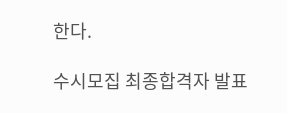한다.

수시모집 최종합격자 발표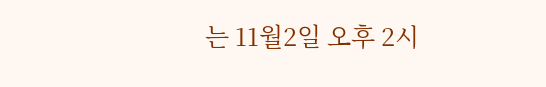는 11월2일 오후 2시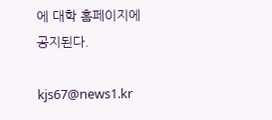에 대학 홈페이지에 공지된다.

kjs67@news1.kr